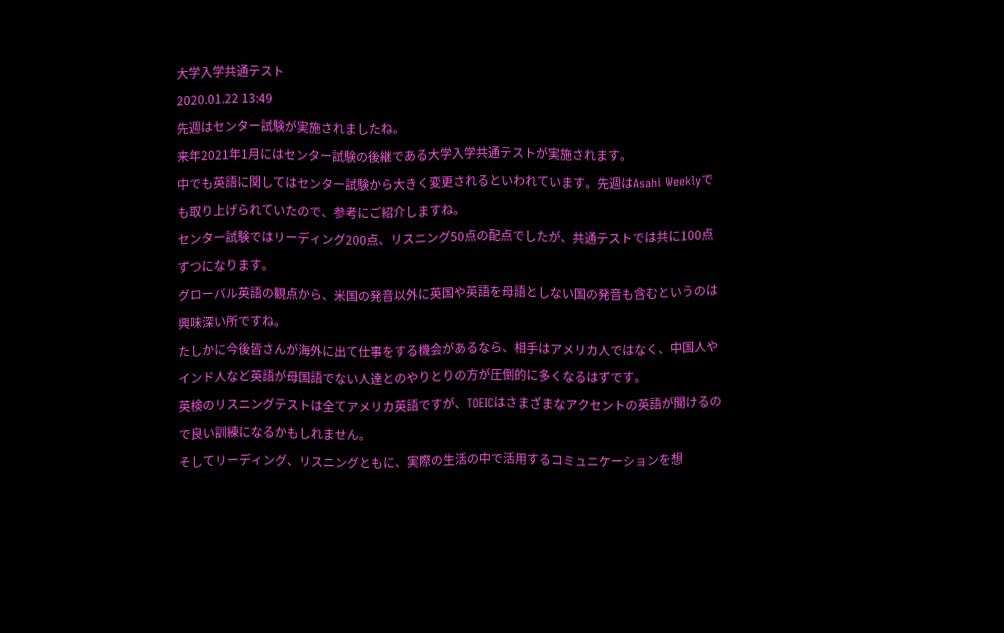大学入学共通テスト
2020.01.22 13:49
先週はセンター試験が実施されましたね。
来年2021年1月にはセンター試験の後継である大学入学共通テストが実施されます。
中でも英語に関してはセンター試験から大きく変更されるといわれています。先週はAsahi Weeklyでも取り上げられていたので、参考にご紹介しますね。
センター試験ではリーディング200点、リスニング50点の配点でしたが、共通テストでは共に100点ずつになります。
グローバル英語の観点から、米国の発音以外に英国や英語を母語としない国の発音も含むというのは興味深い所ですね。
たしかに今後皆さんが海外に出て仕事をする機会があるなら、相手はアメリカ人ではなく、中国人やインド人など英語が母国語でない人達とのやりとりの方が圧倒的に多くなるはずです。
英検のリスニングテストは全てアメリカ英語ですが、TOEICはさまざまなアクセントの英語が聞けるので良い訓練になるかもしれません。
そしてリーディング、リスニングともに、実際の生活の中で活用するコミュニケーションを想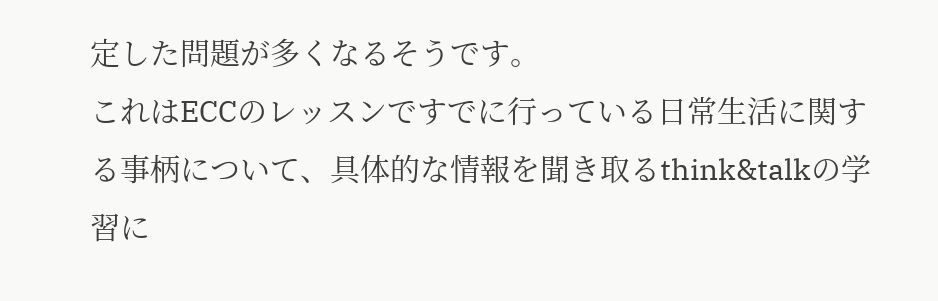定した問題が多くなるそうです。
これはECCのレッスンですでに行っている日常生活に関する事柄について、具体的な情報を聞き取るthink&talkの学習に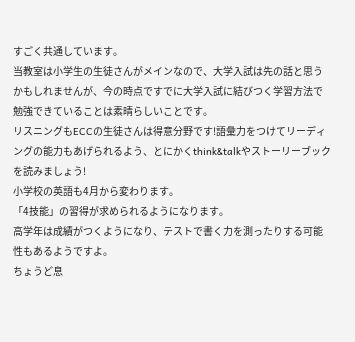すごく共通しています。
当教室は小学生の生徒さんがメインなので、大学入試は先の話と思うかもしれませんが、今の時点ですでに大学入試に結びつく学習方法で勉強できていることは素晴らしいことです。
リスニングもECCの生徒さんは得意分野です!語彙力をつけてリーディングの能力もあげられるよう、とにかくthink&talkやストーリーブックを読みましょう!
小学校の英語も4月から変わります。
「4技能」の習得が求められるようになります。
高学年は成績がつくようになり、テストで書く力を測ったりする可能性もあるようですよ。
ちょうど息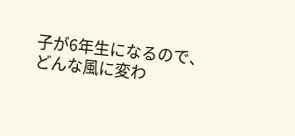子が6年生になるので、どんな風に変わ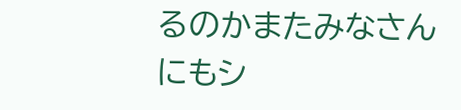るのかまたみなさんにもシ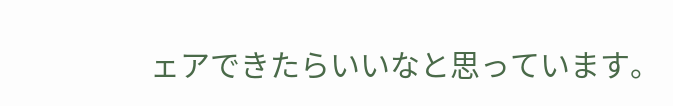ェアできたらいいなと思っています。